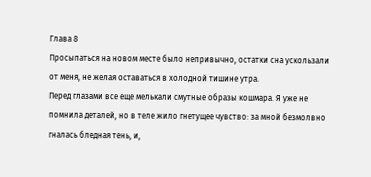Глава 8
Просыпаться на новом месте было непривычно, остатки сна ускользали от меня, не желая оставаться в холодной тишине утра.
Перед глазами все еще мелькали смутные образы кошмара. Я уже не помнила деталей, но в теле жило гнетущее чувство: за мной безмолвно гналась бледная тень, и,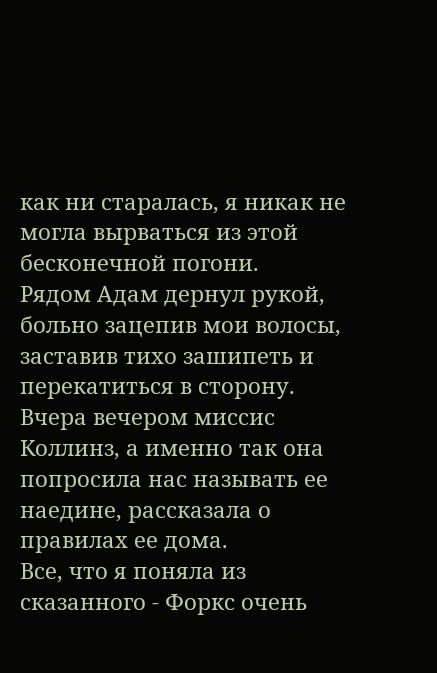как ни старалась, я никак не могла вырваться из этой бесконечной погони.
Рядом Адам дернул рукой, больно зацепив мои волосы, заставив тихо зашипеть и перекатиться в сторону.
Вчера вечером миссис Коллинз, а именно так она попросила нас называть ее наедине, рассказала о правилах ее дома.
Все, что я поняла из сказанного - Форкс очень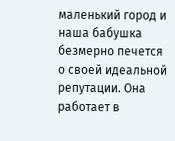маленький город и наша бабушка безмерно печется о своей идеальной репутации. Она работает в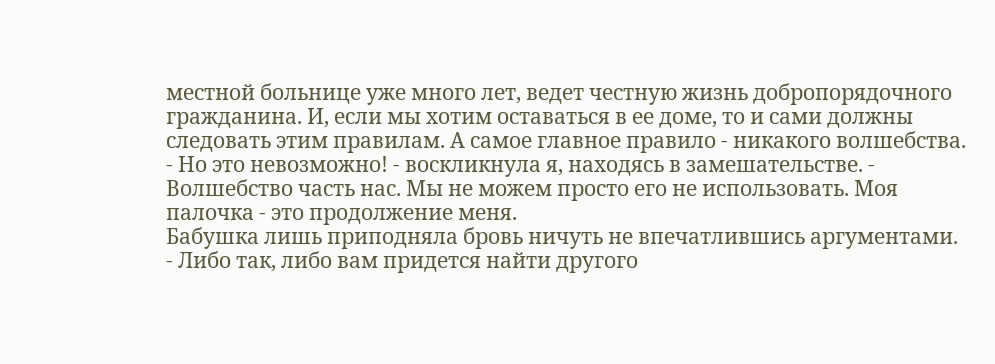местной больнице уже много лет, ведет честную жизнь добропорядочного гражданина. И, если мы хотим оставаться в ее доме, то и сами должны следовать этим правилам. А самое главное правило - никакого волшебства.
- Но это невозможно! - воскликнула я, находясь в замешательстве. - Волшебство часть нас. Мы не можем просто его не использовать. Моя палочка - это продолжение меня.
Бабушка лишь приподняла бровь ничуть не впечатлившись аргументами.
- Либо так, либо вам придется найти другого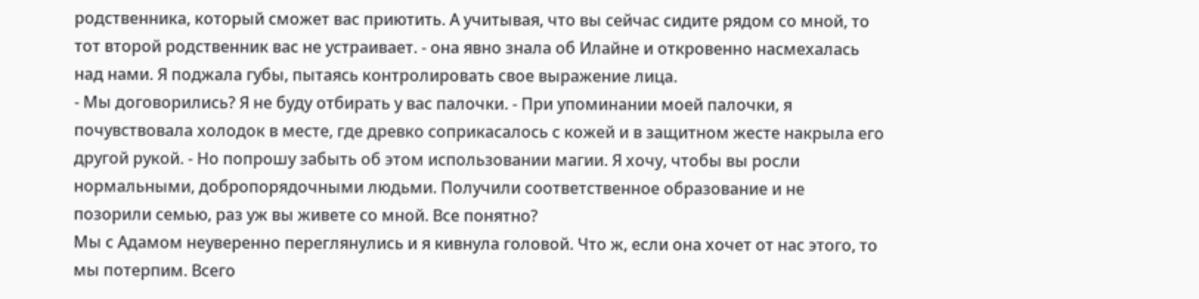родственника, который сможет вас приютить. А учитывая, что вы сейчас сидите рядом со мной, то тот второй родственник вас не устраивает. - она явно знала об Илайне и откровенно насмехалась над нами. Я поджала губы, пытаясь контролировать свое выражение лица.
- Мы договорились? Я не буду отбирать у вас палочки. - При упоминании моей палочки, я почувствовала холодок в месте, где древко соприкасалось с кожей и в защитном жесте накрыла его другой рукой. - Но попрошу забыть об этом использовании магии. Я хочу, чтобы вы росли нормальными, добропорядочными людьми. Получили соответственное образование и не позорили семью, раз уж вы живете со мной. Все понятно?
Мы с Адамом неуверенно переглянулись и я кивнула головой. Что ж, если она хочет от нас этого, то мы потерпим. Всего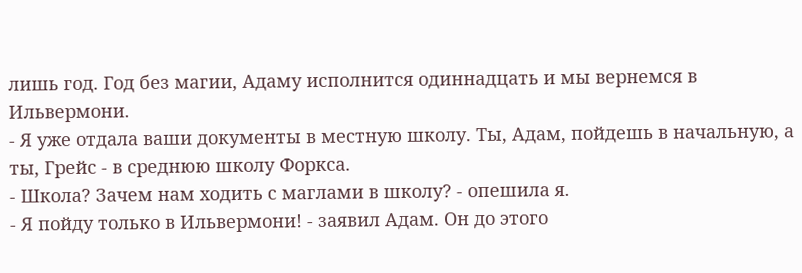лишь год. Год без магии, Адаму исполнится одиннадцать и мы вернемся в Ильвермони.
- Я уже отдала ваши документы в местную школу. Ты, Адам, пойдешь в начальную, а ты, Грейс - в среднюю школу Форкса.
- Школа? Зачем нам ходить с маглами в школу? - опешила я.
- Я пойду только в Ильвермони! - заявил Адам. Он до этого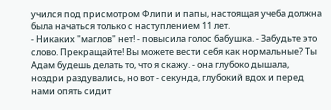учился под присмотром Флипи и папы, настоящая учеба должна была начаться только с наступлением 11 лет.
- Никаких "маглов" нет! - повысила голос бабушка. - Забудьте это слово. Прекращайте! Вы можете вести себя как нормальные? Ты Адам будешь делать то, что я скажу. - она глубоко дышала, ноздри раздувались, но вот - секунда, глубокий вдох и перед нами опять сидит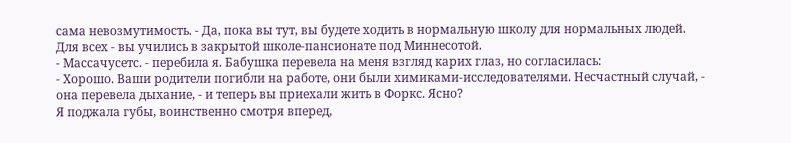сама невозмутимость. - Да, пока вы тут, вы будете ходить в нормальную школу для нормальных людей. Для всех - вы учились в закрытой школе-пансионате под Миннесотой.
- Массачусетс. - перебила я. Бабушка перевела на меня взгляд карих глаз, но согласилась:
- Хорошо. Ваши родители погибли на работе, они были химиками-исследователями. Несчастный случай, - она перевела дыхание, - и теперь вы приехали жить в Форкс. Ясно?
Я поджала губы, воинственно смотря вперед,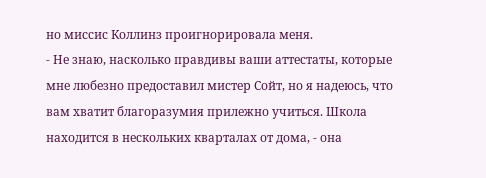но миссис Коллинз проигнорировала меня.
- Не знаю, насколько правдивы ваши аттестаты, которые мне любезно предоставил мистер Сойт, но я надеюсь, что вам хватит благоразумия прилежно учиться. Школа находится в нескольких кварталах от дома, - она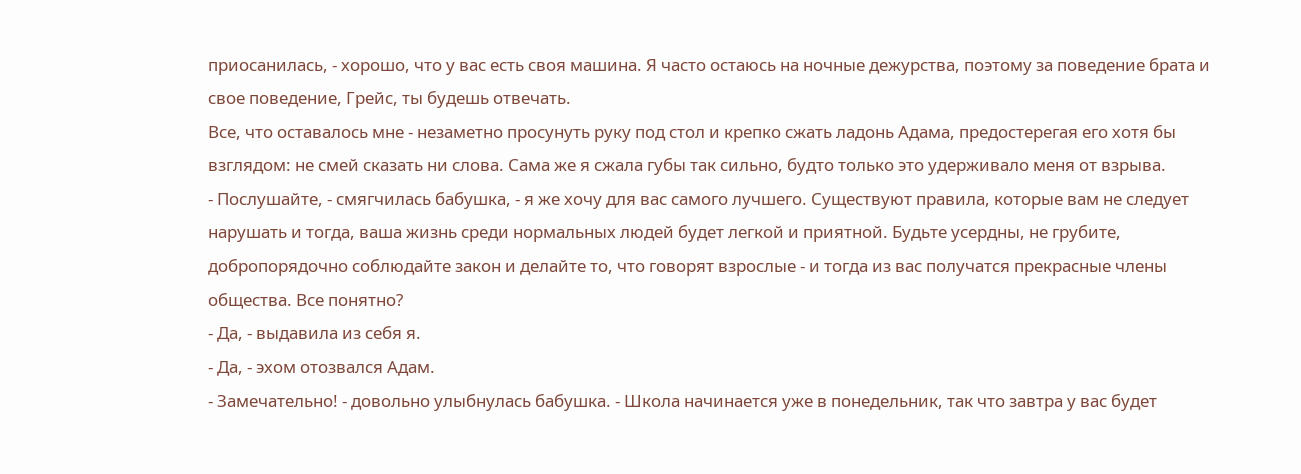приосанилась, - хорошо, что у вас есть своя машина. Я часто остаюсь на ночные дежурства, поэтому за поведение брата и свое поведение, Грейс, ты будешь отвечать.
Все, что оставалось мне - незаметно просунуть руку под стол и крепко сжать ладонь Адама, предостерегая его хотя бы взглядом: не смей сказать ни слова. Сама же я сжала губы так сильно, будто только это удерживало меня от взрыва.
- Послушайте, - смягчилась бабушка, - я же хочу для вас самого лучшего. Существуют правила, которые вам не следует нарушать и тогда, ваша жизнь среди нормальных людей будет легкой и приятной. Будьте усердны, не грубите, добропорядочно соблюдайте закон и делайте то, что говорят взрослые - и тогда из вас получатся прекрасные члены общества. Все понятно?
- Да, - выдавила из себя я.
- Да, - эхом отозвался Адам.
- Замечательно! - довольно улыбнулась бабушка. - Школа начинается уже в понедельник, так что завтра у вас будет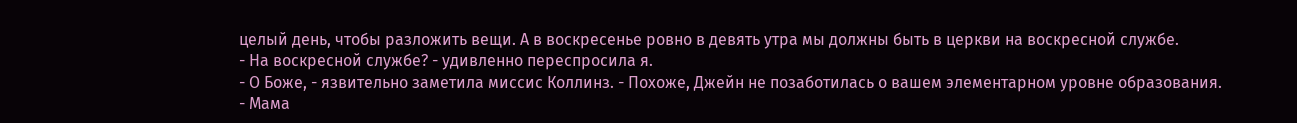целый день, чтобы разложить вещи. А в воскресенье ровно в девять утра мы должны быть в церкви на воскресной службе.
- На воскресной службе? - удивленно переспросила я.
- О Боже, - язвительно заметила миссис Коллинз. - Похоже, Джейн не позаботилась о вашем элементарном уровне образования.
- Мама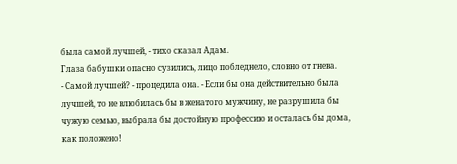была самой лучшей, - тихо сказал Адам.
Глаза бабушки опасно сузились, лицо побледнело, словно от гнева.
- Самой лучшей? - процедила она. - Если бы она действительно была лучшей, то не влюбилась бы в женатого мужчину, не разрушила бы чужую семью, выбрала бы достойную профессию и осталась бы дома, как положено!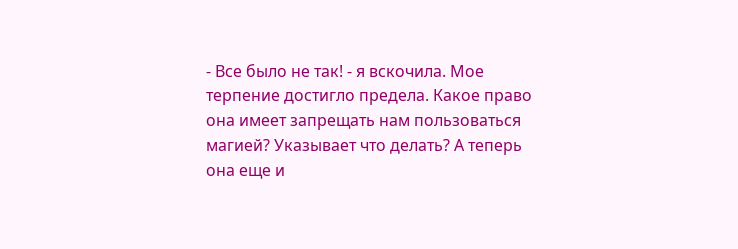- Все было не так! - я вскочила. Мое терпение достигло предела. Какое право она имеет запрещать нам пользоваться магией? Указывает что делать? А теперь она еще и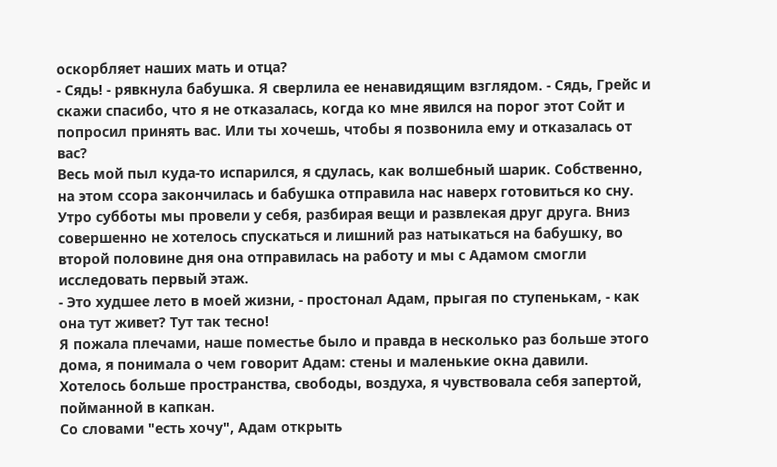оскорбляет наших мать и отца?
- Сядь! - рявкнула бабушка. Я сверлила ее ненавидящим взглядом. - Сядь, Грейс и скажи спасибо, что я не отказалась, когда ко мне явился на порог этот Сойт и попросил принять вас. Или ты хочешь, чтобы я позвонила ему и отказалась от вас?
Весь мой пыл куда-то испарился, я сдулась, как волшебный шарик. Собственно, на этом ссора закончилась и бабушка отправила нас наверх готовиться ко сну.
Утро субботы мы провели у себя, разбирая вещи и развлекая друг друга. Вниз совершенно не хотелось спускаться и лишний раз натыкаться на бабушку, во второй половине дня она отправилась на работу и мы с Адамом смогли исследовать первый этаж.
- Это худшее лето в моей жизни, - простонал Адам, прыгая по ступенькам, - как она тут живет? Тут так тесно!
Я пожала плечами, наше поместье было и правда в несколько раз больше этого дома, я понимала о чем говорит Адам: стены и маленькие окна давили. Хотелось больше пространства, свободы, воздуха, я чувствовала себя запертой, пойманной в капкан.
Со словами "есть хочу", Адам открыть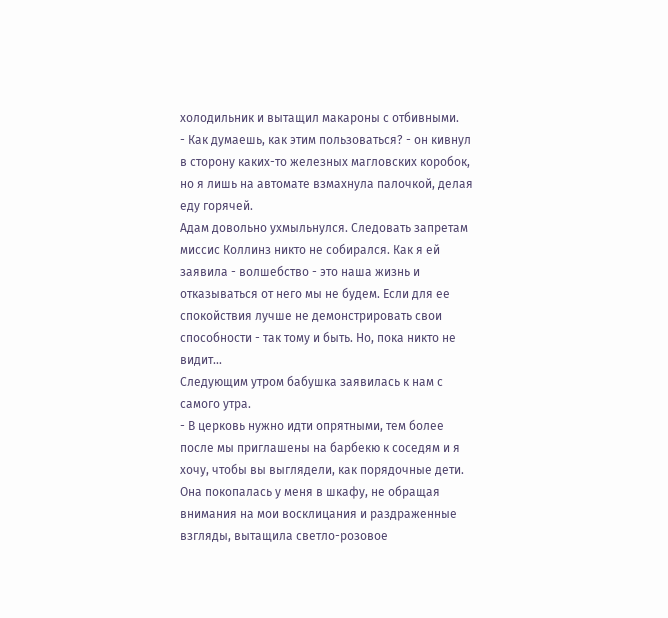холодильник и вытащил макароны с отбивными.
- Как думаешь, как этим пользоваться? - он кивнул в сторону каких-то железных магловских коробок, но я лишь на автомате взмахнула палочкой, делая еду горячей.
Адам довольно ухмыльнулся. Следовать запретам миссис Коллинз никто не собирался. Как я ей заявила - волшебство - это наша жизнь и отказываться от него мы не будем. Если для ее спокойствия лучше не демонстрировать свои способности - так тому и быть. Но, пока никто не видит...
Следующим утром бабушка заявилась к нам с самого утра.
- В церковь нужно идти опрятными, тем более после мы приглашены на барбекю к соседям и я хочу, чтобы вы выглядели, как порядочные дети.
Она покопалась у меня в шкафу, не обращая внимания на мои восклицания и раздраженные взгляды, вытащила светло-розовое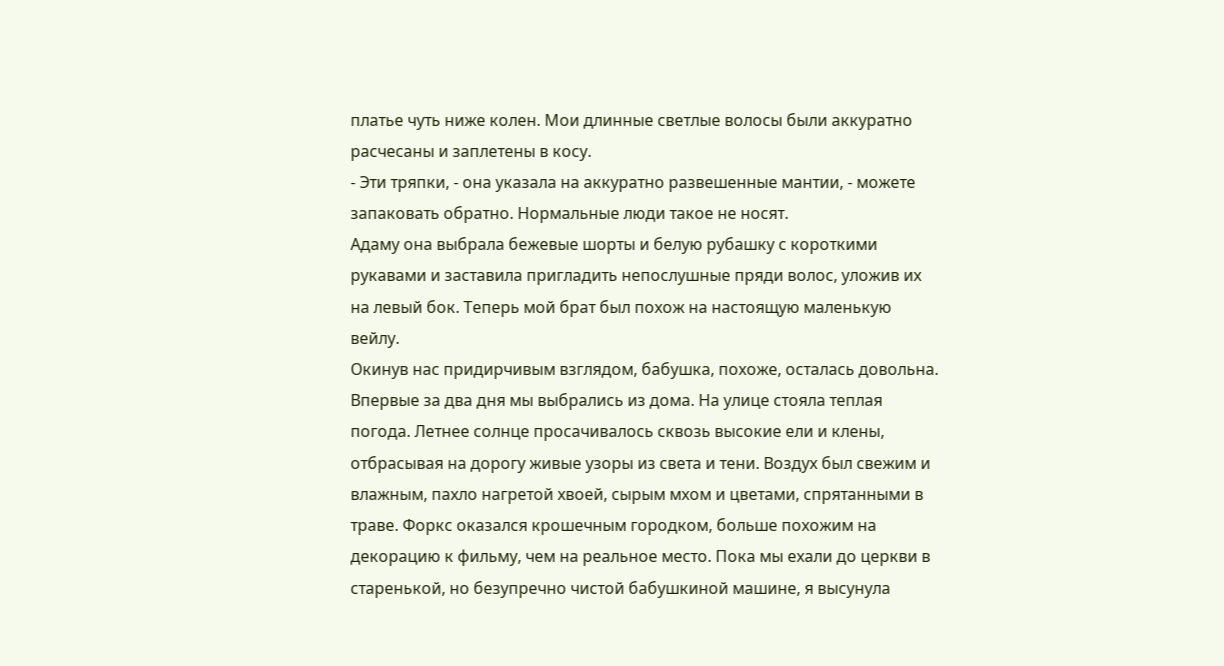платье чуть ниже колен. Мои длинные светлые волосы были аккуратно расчесаны и заплетены в косу.
- Эти тряпки, - она указала на аккуратно развешенные мантии, - можете запаковать обратно. Нормальные люди такое не носят.
Адаму она выбрала бежевые шорты и белую рубашку с короткими рукавами и заставила пригладить непослушные пряди волос, уложив их на левый бок. Теперь мой брат был похож на настоящую маленькую вейлу.
Окинув нас придирчивым взглядом, бабушка, похоже, осталась довольна. Впервые за два дня мы выбрались из дома. На улице стояла теплая погода. Летнее солнце просачивалось сквозь высокие ели и клены, отбрасывая на дорогу живые узоры из света и тени. Воздух был свежим и влажным, пахло нагретой хвоей, сырым мхом и цветами, спрятанными в траве. Форкс оказался крошечным городком, больше похожим на декорацию к фильму, чем на реальное место. Пока мы ехали до церкви в старенькой, но безупречно чистой бабушкиной машине, я высунула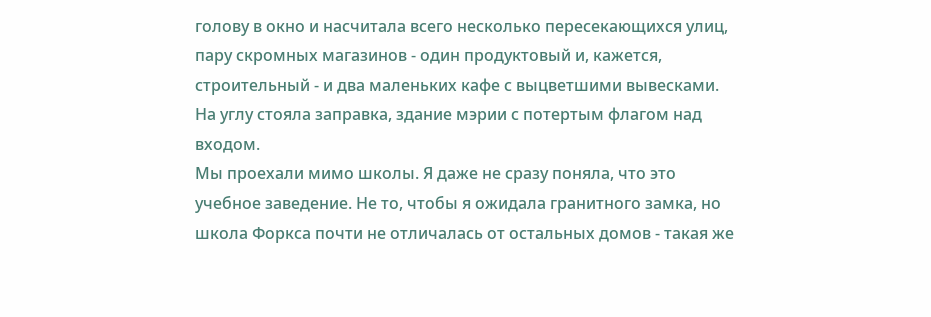голову в окно и насчитала всего несколько пересекающихся улиц, пару скромных магазинов - один продуктовый и, кажется, строительный - и два маленьких кафе с выцветшими вывесками. На углу стояла заправка, здание мэрии с потертым флагом над входом.
Мы проехали мимо школы. Я даже не сразу поняла, что это учебное заведение. Не то, чтобы я ожидала гранитного замка, но школа Форкса почти не отличалась от остальных домов - такая же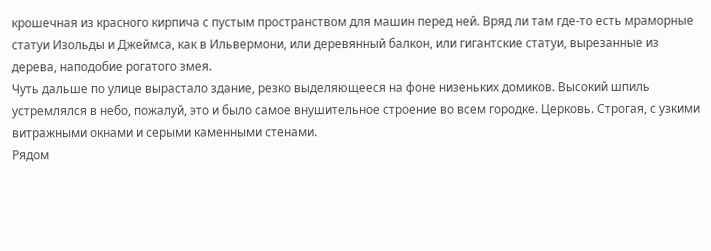крошечная из красного кирпича с пустым пространством для машин перед ней. Вряд ли там где-то есть мраморные статуи Изольды и Джеймса, как в Ильвермони, или деревянный балкон, или гигантские статуи, вырезанные из дерева, наподобие рогатого змея.
Чуть дальше по улице вырастало здание, резко выделяющееся на фоне низеньких домиков. Высокий шпиль устремлялся в небо, пожалуй, это и было самое внушительное строение во всем городке. Церковь. Строгая, с узкими витражными окнами и серыми каменными стенами.
Рядом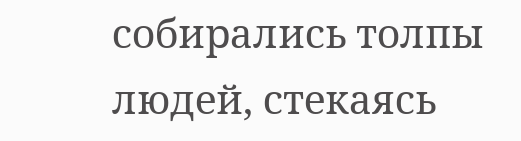собирались толпы людей, стекаясь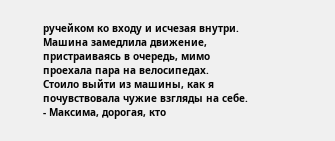ручейком ко входу и исчезая внутри. Машина замедлила движение, пристраиваясь в очередь, мимо проехала пара на велосипедах.
Стоило выйти из машины, как я почувствовала чужие взгляды на себе.
- Максима, дорогая, кто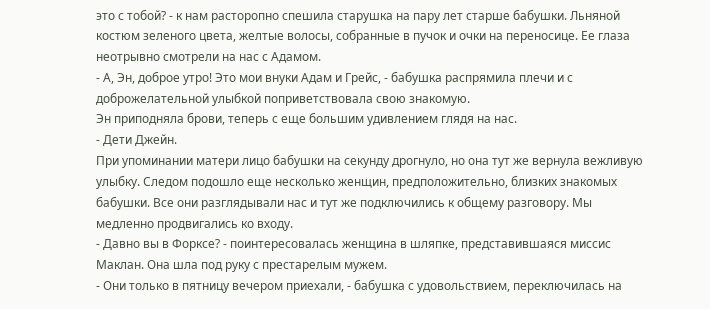это с тобой? - к нам расторопно спешила старушка на пару лет старше бабушки. Льняной костюм зеленого цвета, желтые волосы, собранные в пучок и очки на переносице. Ее глаза неотрывно смотрели на нас с Адамом.
- А, Эн, доброе утро! Это мои внуки Адам и Грейс, - бабушка распрямила плечи и с доброжелательной улыбкой поприветствовала свою знакомую.
Эн приподняла брови, теперь с еще большим удивлением глядя на нас.
- Дети Джейн.
При упоминании матери лицо бабушки на секунду дрогнуло, но она тут же вернула вежливую улыбку. Следом подошло еще несколько женщин, предположительно, близких знакомых бабушки. Все они разглядывали нас и тут же подключились к общему разговору. Мы медленно продвигались ко входу.
- Давно вы в Форксе? - поинтересовалась женщина в шляпке, представившаяся миссис Маклан. Она шла под руку с престарелым мужем.
- Они только в пятницу вечером приехали, - бабушка с удовольствием, переключилась на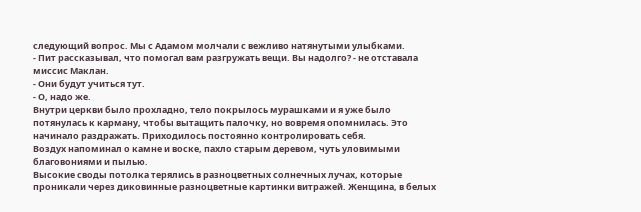следующий вопрос. Мы с Адамом молчали с вежливо натянутыми улыбками.
- Пит рассказывал, что помогал вам разгружать вещи. Вы надолго? - не отставала миссис Маклан.
- Они будут учиться тут.
- О, надо же.
Внутри церкви было прохладно, тело покрылось мурашками и я уже было потянулась к карману, чтобы вытащить палочку, но вовремя опомнилась. Это начинало раздражать. Приходилось постоянно контролировать себя.
Воздух напоминал о камне и воске, пахло старым деревом, чуть уловимыми благовониями и пылью.
Высокие своды потолка терялись в разноцветных солнечных лучах, которые проникали через диковинные разноцветные картинки витражей. Женщина, в белых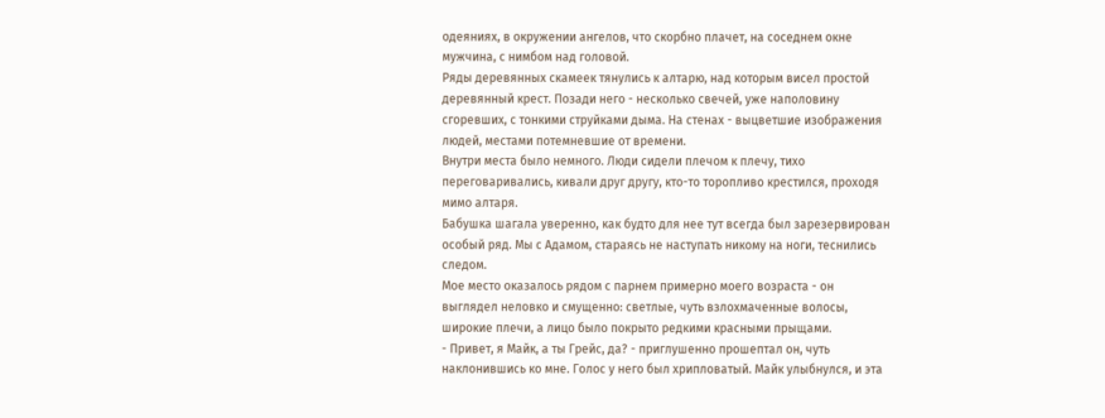одеяниях, в окружении ангелов, что скорбно плачет, на соседнем окне мужчина, с нимбом над головой.
Ряды деревянных скамеек тянулись к алтарю, над которым висел простой деревянный крест. Позади него - несколько свечей, уже наполовину сгоревших, с тонкими струйками дыма. На стенах - выцветшие изображения людей, местами потемневшие от времени.
Внутри места было немного. Люди сидели плечом к плечу, тихо переговаривались, кивали друг другу, кто-то торопливо крестился, проходя мимо алтаря.
Бабушка шагала уверенно, как будто для нее тут всегда был зарезервирован особый ряд. Мы с Адамом, стараясь не наступать никому на ноги, теснились следом.
Мое место оказалось рядом с парнем примерно моего возраста - он выглядел неловко и смущенно: светлые, чуть взлохмаченные волосы, широкие плечи, а лицо было покрыто редкими красными прыщами.
- Привет, я Майк, а ты Грейс, да? - приглушенно прошептал он, чуть наклонившись ко мне. Голос у него был хрипловатый. Майк улыбнулся, и эта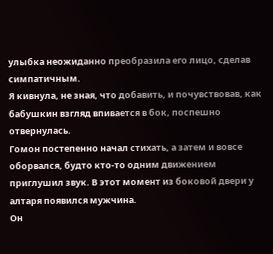улыбка неожиданно преобразила его лицо, сделав симпатичным.
Я кивнула, не зная, что добавить, и почувствовав, как бабушкин взгляд впивается в бок, поспешно отвернулась.
Гомон постепенно начал стихать, а затем и вовсе оборвался, будто кто-то одним движением приглушил звук. В этот момент из боковой двери у алтаря появился мужчина.
Он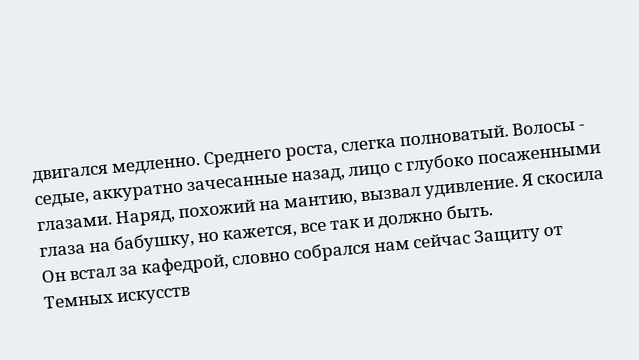двигался медленно. Среднего роста, слегка полноватый. Волосы - седые, аккуратно зачесанные назад, лицо с глубоко посаженными глазами. Наряд, похожий на мантию, вызвал удивление. Я скосила глаза на бабушку, но кажется, все так и должно быть.
Он встал за кафедрой, словно собрался нам сейчас Защиту от Темных искусств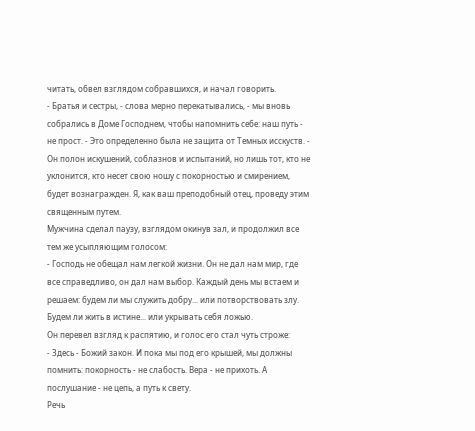читать, обвел взглядом собравшихся, и начал говорить.
- Братья и сестры, - слова мерно перекатывались, - мы вновь собрались в Доме Господнем, чтобы напомнить себе: наш путь - не прост. - Это определенно была не защита от Темных исскуств. - Он полон искушений, соблазнов и испытаний, но лишь тот, кто не уклонится, кто несет свою ношу с покорностью и смирением, будет вознагражден. Я, как ваш преподобный отец, проведу этим священным путем.
Мужчина сделал паузу, взглядом окинув зал, и продолжил все тем же усыпляющим голосом:
- Господь не обещал нам легкой жизни. Он не дал нам мир, где все справедливо, он дал нам выбор. Каждый день мы встаем и решаем: будем ли мы служить добру... или потворствовать злу. Будем ли жить в истине... или укрывать себя ложью.
Он перевел взгляд к распятию, и голос его стал чуть строже:
- Здесь - Божий закон. И пока мы под его крышей, мы должны помнить: покорность - не слабость. Вера - не прихоть. А послушание - не цепь, а путь к свету.
Речь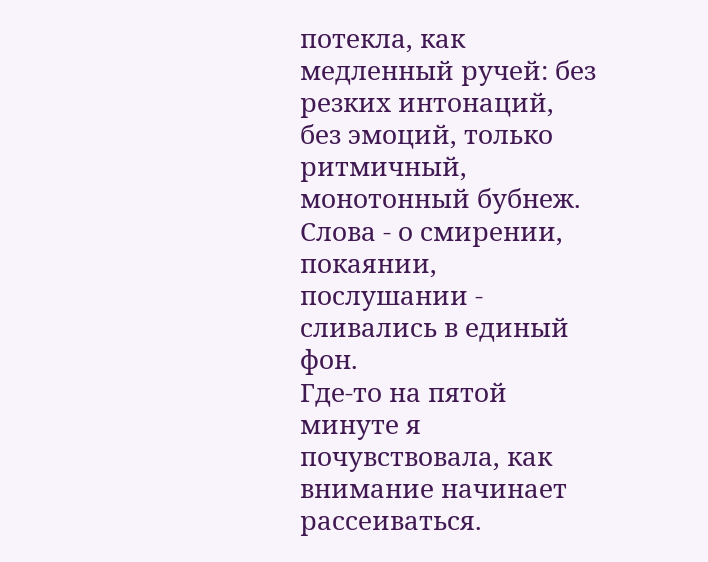потекла, как медленный ручей: без резких интонаций, без эмоций, только ритмичный, монотонный бубнеж. Слова - о смирении, покаянии, послушании - сливались в единый фон.
Где-то на пятой минуте я почувствовала, как внимание начинает рассеиваться.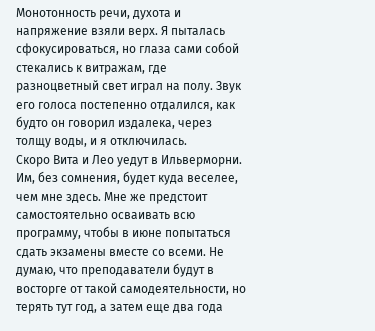Монотонность речи, духота и напряжение взяли верх. Я пыталась сфокусироваться, но глаза сами собой стекались к витражам, где разноцветный свет играл на полу. Звук его голоса постепенно отдалился, как будто он говорил издалека, через толщу воды, и я отключилась.
Скоро Вита и Лео уедут в Ильверморни. Им, без сомнения, будет куда веселее, чем мне здесь. Мне же предстоит самостоятельно осваивать всю программу, чтобы в июне попытаться сдать экзамены вместе со всеми. Не думаю, что преподаватели будут в восторге от такой самодеятельности, но терять тут год, а затем еще два года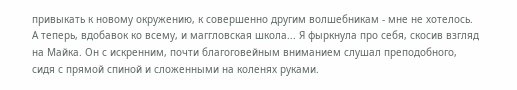привыкать к новому окружению, к совершенно другим волшебникам - мне не хотелось.
А теперь, вдобавок ко всему, и маггловская школа... Я фыркнула про себя, скосив взгляд на Майка. Он с искренним, почти благоговейным вниманием слушал преподобного, сидя с прямой спиной и сложенными на коленях руками.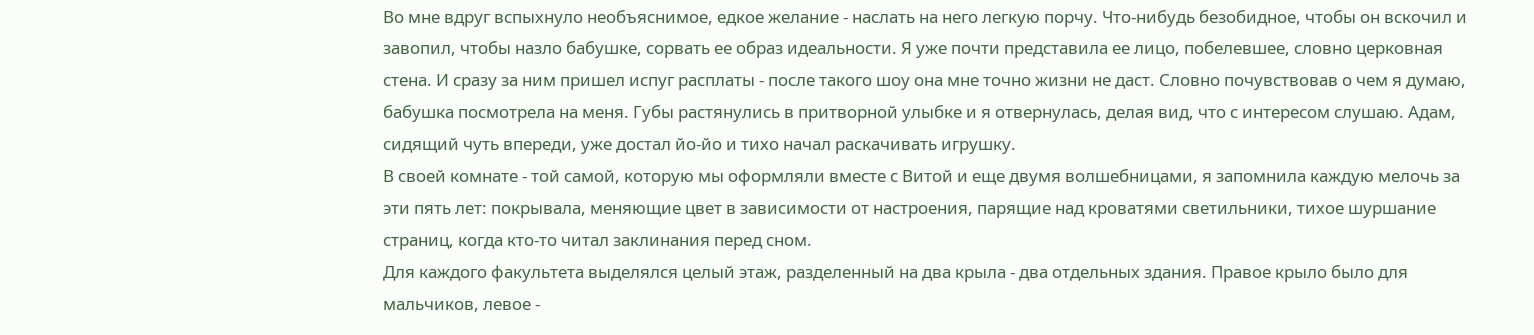Во мне вдруг вспыхнуло необъяснимое, едкое желание - наслать на него легкую порчу. Что-нибудь безобидное, чтобы он вскочил и завопил, чтобы назло бабушке, сорвать ее образ идеальности. Я уже почти представила ее лицо, побелевшее, словно церковная стена. И сразу за ним пришел испуг расплаты - после такого шоу она мне точно жизни не даст. Словно почувствовав о чем я думаю, бабушка посмотрела на меня. Губы растянулись в притворной улыбке и я отвернулась, делая вид, что с интересом слушаю. Адам, сидящий чуть впереди, уже достал йо-йо и тихо начал раскачивать игрушку.
В своей комнате - той самой, которую мы оформляли вместе с Витой и еще двумя волшебницами, я запомнила каждую мелочь за эти пять лет: покрывала, меняющие цвет в зависимости от настроения, парящие над кроватями светильники, тихое шуршание страниц, когда кто-то читал заклинания перед сном.
Для каждого факультета выделялся целый этаж, разделенный на два крыла - два отдельных здания. Правое крыло было для мальчиков, левое -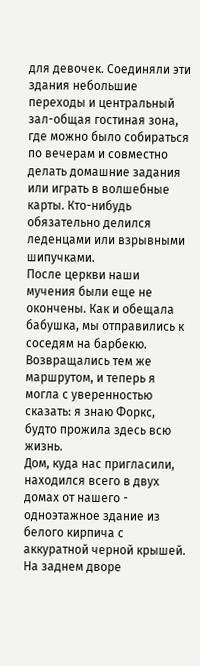для девочек. Соединяли эти здания небольшие переходы и центральный зал-общая гостиная зона, где можно было собираться по вечерам и совместно делать домашние задания или играть в волшебные карты. Кто-нибудь обязательно делился леденцами или взрывными шипучками.
После церкви наши мучения были еще не окончены. Как и обещала бабушка, мы отправились к соседям на барбекю. Возвращались тем же маршрутом, и теперь я могла с уверенностью сказать: я знаю Форкс, будто прожила здесь всю жизнь.
Дом, куда нас пригласили, находился всего в двух домах от нашего - одноэтажное здание из белого кирпича с аккуратной черной крышей. На заднем дворе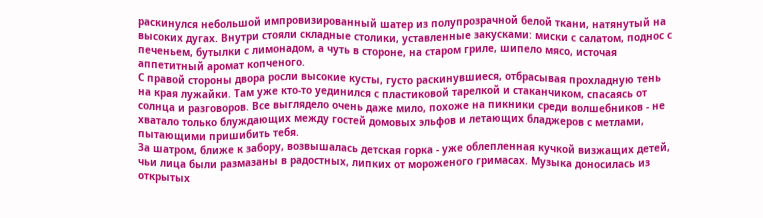раскинулся небольшой импровизированный шатер из полупрозрачной белой ткани, натянутый на высоких дугах. Внутри стояли складные столики, уставленные закусками: миски с салатом, поднос с печеньем, бутылки с лимонадом, а чуть в стороне, на старом гриле, шипело мясо, источая аппетитный аромат копченого.
С правой стороны двора росли высокие кусты, густо раскинувшиеся, отбрасывая прохладную тень на края лужайки. Там уже кто-то уединился с пластиковой тарелкой и стаканчиком, спасаясь от солнца и разговоров. Все выглядело очень даже мило, похоже на пикники среди волшебников - не хватало только блуждающих между гостей домовых эльфов и летающих бладжеров с метлами, пытающими пришибить тебя.
За шатром, ближе к забору, возвышалась детская горка - уже облепленная кучкой визжащих детей, чьи лица были размазаны в радостных, липких от мороженого гримасах. Музыка доносилась из открытых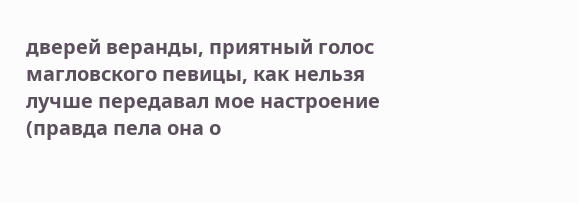дверей веранды, приятный голос магловского певицы, как нельзя лучше передавал мое настроение (правда пела она о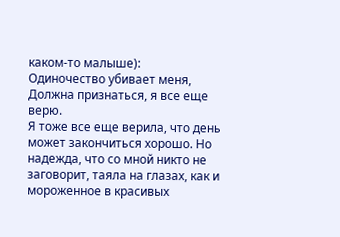каком-то малыше):
Одиночество убивает меня,
Должна признаться, я все еще верю.
Я тоже все еще верила, что день может закончиться хорошо. Но надежда, что со мной никто не заговорит, таяла на глазах, как и мороженное в красивых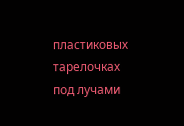пластиковых тарелочках под лучами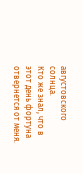августовского солнца.
Кто же знал, что в этот день фортуна отвернется от меня.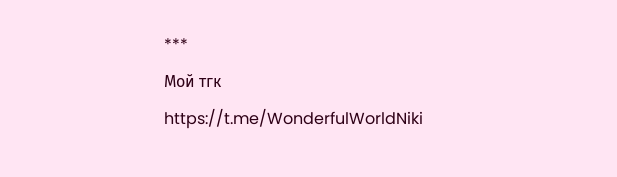***
Мой тгк https://t.me/WonderfulWorldNiki